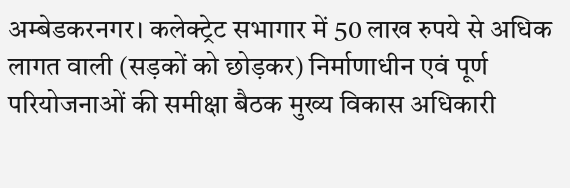अम्बेडकरनगर। कलेक्ट्रेट सभागार में 50 लाख रुपये से अधिक लागत वाली (सड़कों को छोड़कर) निर्माणाधीन एवं पूर्ण परियोजनाओं की समीक्षा बैठक मुख्य विकास अधिकारी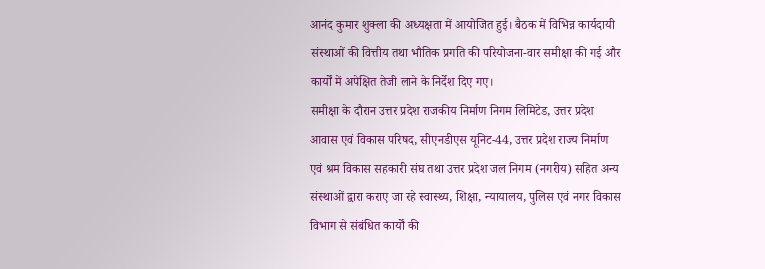आनंद कुमार शुक्ला की अध्यक्षता में आयोजित हुई। बैठक में विभिन्न कार्यदायी संस्थाओं की वित्तीय तथा भौतिक प्रगति की परियोजना-वार समीक्षा की गई और कार्यों में अपेक्षित तेजी लाने के निर्देश दिए गए।
समीक्षा के दौरान उत्तर प्रदेश राजकीय निर्माण निगम लिमिटेड, उत्तर प्रदेश आवास एवं विकास परिषद, सीएनडीएस यूनिट-44, उत्तर प्रदेश राज्य निर्माण एवं श्रम विकास सहकारी संघ तथा उत्तर प्रदेश जल निगम (नगरीय) सहित अन्य संस्थाओं द्वारा कराए जा रहे स्वास्थ्य, शिक्षा, न्यायालय, पुलिस एवं नगर विकास विभाग से संबंधित कार्यों की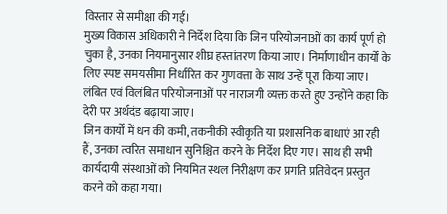विस्तार से समीक्षा की गई।
मुख्य विकास अधिकारी ने निर्देश दिया कि जिन परियोजनाओं का कार्य पूर्ण हो चुका है, उनका नियमानुसार शीघ्र हस्तांतरण किया जाए। निर्माणाधीन कार्यों के लिए स्पष्ट समयसीमा निर्धारित कर गुणवत्ता के साथ उन्हें पूरा किया जाए। लंबित एवं विलंबित परियोजनाओं पर नाराजगी व्यक्त करते हुए उन्होंने कहा कि देरी पर अर्थदंड बढ़ाया जाए।
जिन कार्यों में धन की कमी, तकनीकी स्वीकृति या प्रशासनिक बाधाएं आ रही हैं, उनका त्वरित समाधान सुनिश्चित करने के निर्देश दिए गए। साथ ही सभी कार्यदायी संस्थाओं को नियमित स्थल निरीक्षण कर प्रगति प्रतिवेदन प्रस्तुत करने को कहा गया।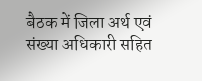बैठक में जिला अर्थ एवं संख्या अधिकारी सहित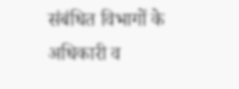संबंधित विभागों के अधिकारी व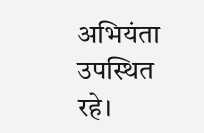अभियंता उपस्थित रहे।